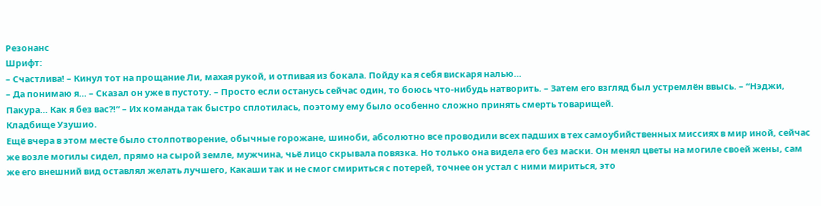Резонанс
Шрифт:
– Счастлива! – Кинул тот на прощание Ли, махая рукой, и отпивая из бокала. Пойду ка я себя вискаря налью…
– Да понимаю я… – Сказал он уже в пустоту. – Просто если останусь сейчас один, то боюсь что-нибудь натворить. – Затем его взгляд был устремлён ввысь. – “Нэджи, Пакура… Как я без вас?!” – Их команда так быстро сплотилась, поэтому ему было особенно сложно принять смерть товарищей.
Кладбище Узушио.
Ещё вчера в этом месте было столпотворение, обычные горожане, шиноби, абсолютно все проводили всех падших в тех самоубийственных миссиях в мир иной, сейчас же возле могилы сидел, прямо на сырой земле, мужчина, чьё лицо скрывала повязка. Но только она видела его без маски. Он менял цветы на могиле своей жены, сам же его внешний вид оставлял желать лучшего, Какаши так и не смог смириться с потерей, точнее он устал с ними мириться, это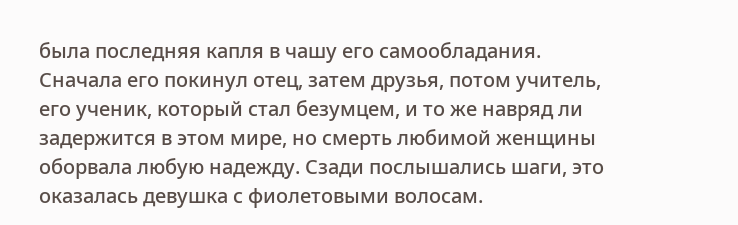была последняя капля в чашу его самообладания. Сначала его покинул отец, затем друзья, потом учитель, его ученик, который стал безумцем, и то же навряд ли задержится в этом мире, но смерть любимой женщины оборвала любую надежду. Сзади послышались шаги, это оказалась девушка с фиолетовыми волосам.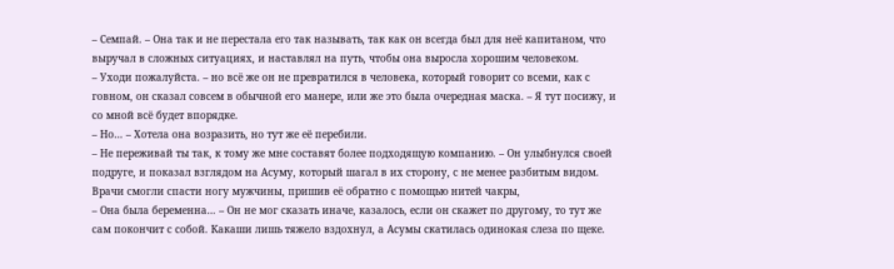– Семпай. – Она так и не перестала его так называть, так как он всегда был для неё капитаном, что выручал в сложных ситуациях, и наставлял на путь, чтобы она выросла хорошим человеком.
– Уходи пожалуйста. – но всё же он не превратился в человека, который говорит со всеми, как с говном, он сказал совсем в обычной его манере, или же это была очередная маска. – Я тут посижу, и со мной всё будет впорядке.
– Но… – Хотела она возразить, но тут же её перебили.
– Не переживай ты так, к тому же мне составят более подходящую компанию. – Он улыбнулся своей подруге, и показал взглядом на Асуму, который шагал в их сторону, с не менее разбитым видом. Врачи смогли спасти ногу мужчины, пришив её обратно с помощью нитей чакры,
– Она была беременна… – Он не мог сказать иначе, казалось, если он скажет по другому, то тут же сам покончит с собой. Какаши лишь тяжело вздохнул, а Асумы скатилась одинокая слеза по щеке.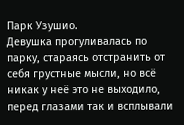Парк Узушио.
Девушка прогуливалась по парку, стараясь отстранить от себя грустные мысли, но всё никак у неё это не выходило, перед глазами так и всплывали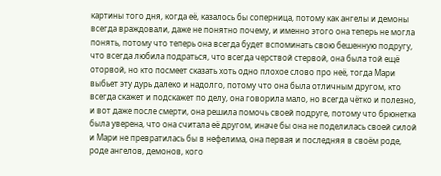картины того дня, когда её, казалось бы соперница, потому как ангелы и демоны всегда враждовали, даже не понятно почему, и именно этого она теперь не могла понять, потому что теперь она всегда будет вспоминать свою бешенную подругу, что всегда любила подраться, что всегда черствой стервой, она была той ещё оторвой, но кто посмеет сказать хоть одно плохое слово про неё, тогда Мари выбьет эту дурь далеко и надолго, потому что она была отличным другом, кто всегда скажет и подскажет по делу, она говорила мало, но всегда чётко и полезно, и вот даже после смерти, она решила помочь своей подруге, потому что брюнетка была уверена, что она считала её другом, иначе бы она не поделилась своей силой и Мари не превратилась бы в нефелима, она первая и последняя в своём роде, роде ангелов, демонов, кого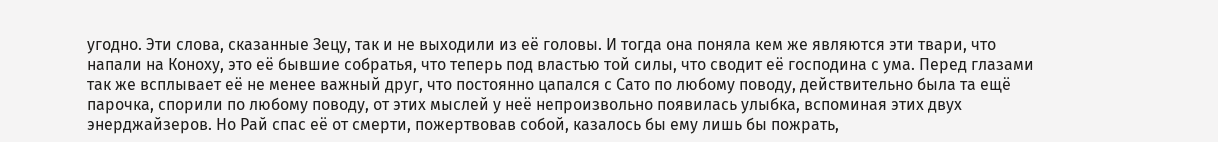угодно. Эти слова, сказанные Зецу, так и не выходили из её головы. И тогда она поняла кем же являются эти твари, что напали на Коноху, это её бывшие собратья, что теперь под властью той силы, что сводит её господина с ума. Перед глазами так же всплывает её не менее важный друг, что постоянно цапался с Сато по любому поводу, действительно была та ещё парочка, спорили по любому поводу, от этих мыслей у неё непроизвольно появилась улыбка, вспоминая этих двух энерджайзеров. Но Рай спас её от смерти, пожертвовав собой, казалось бы ему лишь бы пожрать,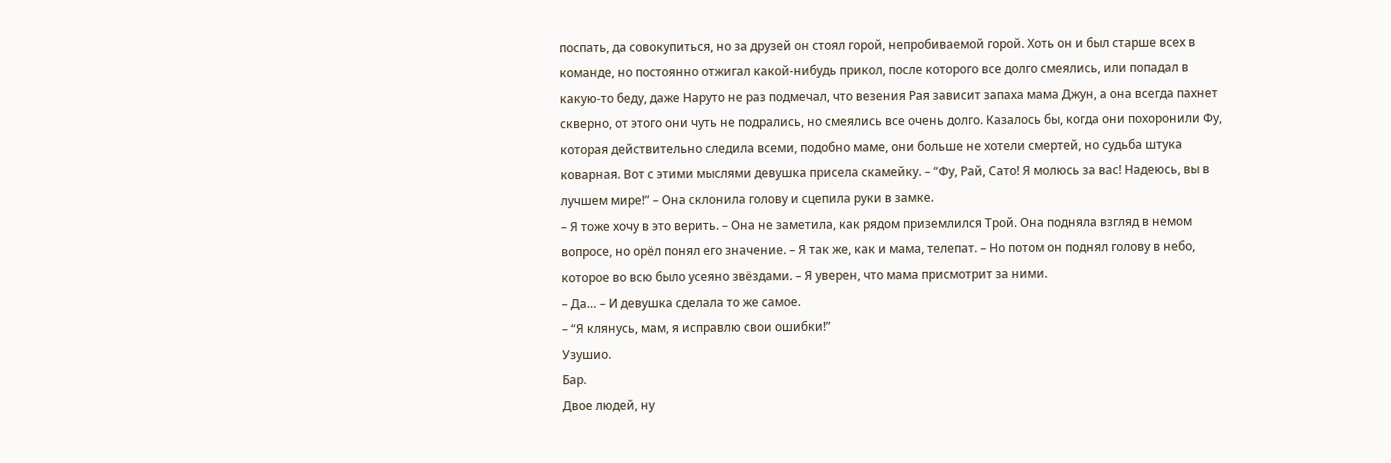поспать, да совокупиться, но за друзей он стоял горой, непробиваемой горой. Хоть он и был старше всех в команде, но постоянно отжигал какой-нибудь прикол, после которого все долго смеялись, или попадал в какую-то беду, даже Наруто не раз подмечал, что везения Рая зависит запаха мама Джун, а она всегда пахнет скверно, от этого они чуть не подрались, но смеялись все очень долго. Казалось бы, когда они похоронили Фу, которая действительно следила всеми, подобно маме, они больше не хотели смертей, но судьба штука коварная. Вот с этими мыслями девушка присела скамейку. – “Фу, Рай, Сато! Я молюсь за вас! Надеюсь, вы в лучшем мире!” – Она склонила голову и сцепила руки в замке.
– Я тоже хочу в это верить. – Она не заметила, как рядом приземлился Трой. Она подняла взгляд в немом вопросе, но орёл понял его значение. – Я так же, как и мама, телепат. – Но потом он поднял голову в небо, которое во всю было усеяно звёздами. – Я уверен, что мама присмотрит за ними.
– Да… – И девушка сделала то же самое.
– “Я клянусь, мам, я исправлю свои ошибки!”
Узушио.
Бар.
Двое людей, ну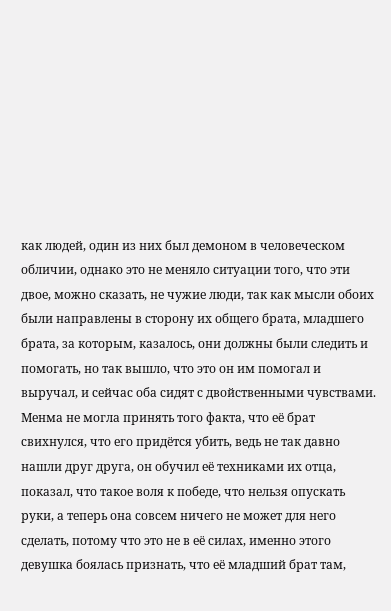как людей, один из них был демоном в человеческом обличии, однако это не меняло ситуации того, что эти двое, можно сказать, не чужие люди, так как мысли обоих были направлены в сторону их общего брата, младшего брата, за которым, казалось, они должны были следить и помогать, но так вышло, что это он им помогал и выручал, и сейчас оба сидят с двойственными чувствами. Менма не могла принять того факта, что её брат свихнулся, что его придётся убить, ведь не так давно нашли друг друга, он обучил её техниками их отца, показал, что такое воля к победе, что нельзя опускать руки, а теперь она совсем ничего не может для него сделать, потому что это не в её силах, именно этого девушка боялась признать, что её младший брат там,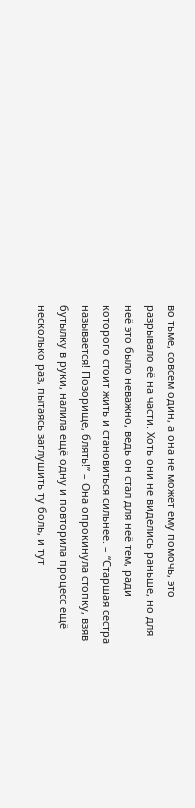во тьме, совсем один, а она не может ему помочь, это разрывало её на части. Хоть они не виделись раньше, но для неё это было неважно, ведь он стал для неё тем, ради которого стоит жить и становиться сильнее. – “Старшая сестра называется! Позорище, блять!” – Она опрокинула стопку, взяв бутылку в руки, налила ещё одну и повторила процесс ещё несколько раз, пытаясь заглушить ту боль, и тут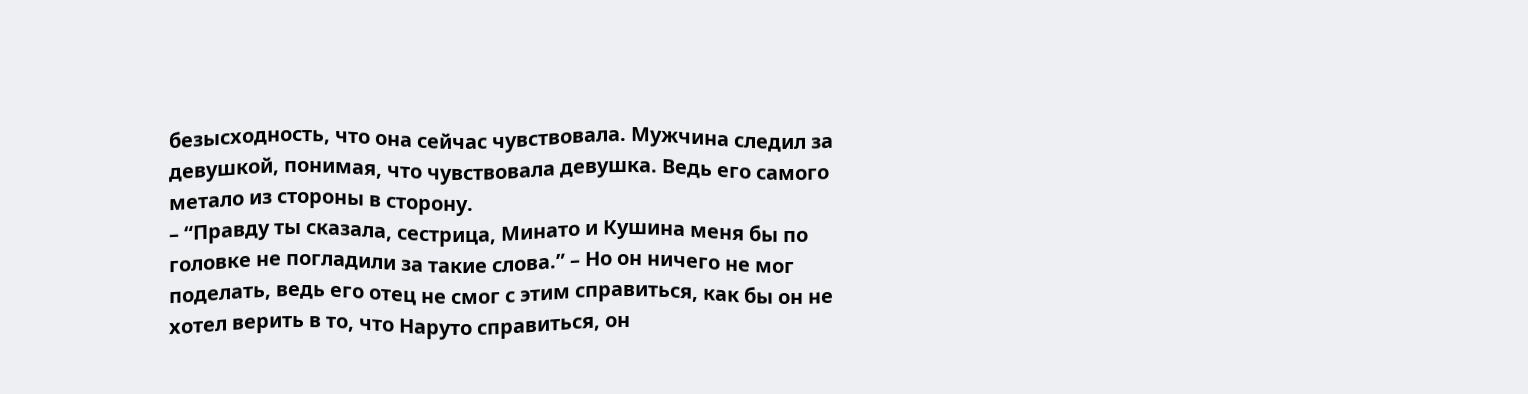безысходность, что она сейчас чувствовала. Мужчина следил за девушкой, понимая, что чувствовала девушка. Ведь его самого метало из стороны в сторону.
– “Правду ты сказала, сестрица, Минато и Кушина меня бы по головке не погладили за такие слова.” – Но он ничего не мог поделать, ведь его отец не смог с этим справиться, как бы он не хотел верить в то, что Наруто справиться, он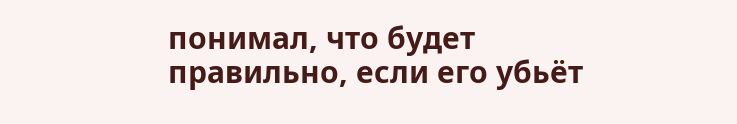понимал, что будет правильно, если его убьёт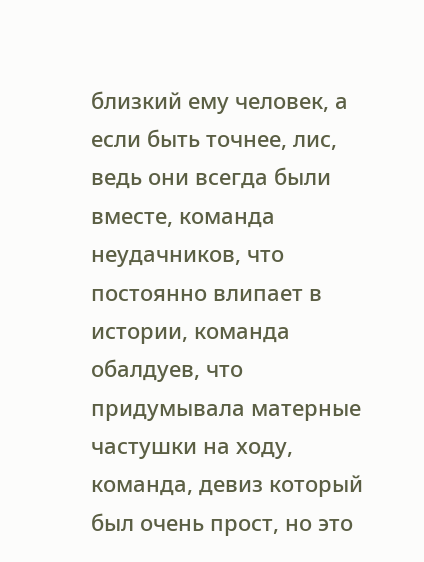близкий ему человек, а если быть точнее, лис, ведь они всегда были вместе, команда неудачников, что постоянно влипает в истории, команда обалдуев, что придумывала матерные частушки на ходу, команда, девиз который был очень прост, но это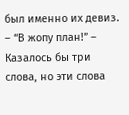был именно их девиз. – “В жопу план!” – Казалось бы три слова, но эти слова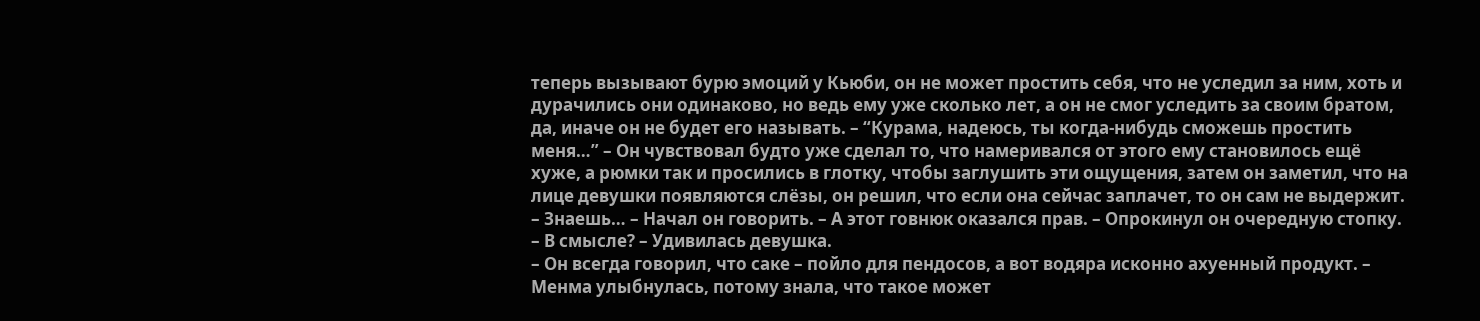теперь вызывают бурю эмоций у Кьюби, он не может простить себя, что не уследил за ним, хоть и дурачились они одинаково, но ведь ему уже сколько лет, а он не смог уследить за своим братом, да, иначе он не будет его называть. – “Курама, надеюсь, ты когда-нибудь сможешь простить меня…” – Он чувствовал будто уже сделал то, что намеривался от этого ему становилось ещё хуже, а рюмки так и просились в глотку, чтобы заглушить эти ощущения, затем он заметил, что на лице девушки появляются слёзы, он решил, что если она сейчас заплачет, то он сам не выдержит. – Знаешь… – Начал он говорить. – А этот говнюк оказался прав. – Опрокинул он очередную стопку.
– В смысле? – Удивилась девушка.
– Он всегда говорил, что саке – пойло для пендосов, а вот водяра исконно ахуенный продукт. – Менма улыбнулась, потому знала, что такое может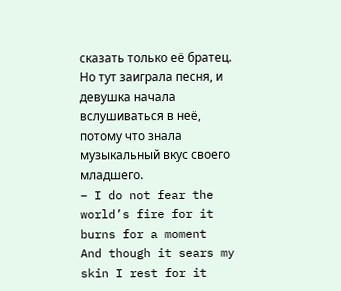сказать только её братец. Но тут заиграла песня, и девушка начала вслушиваться в неё, потому что знала музыкальный вкус своего младшего.
– I do not fear the world’s fire for it burns for a moment
And though it sears my skin I rest for it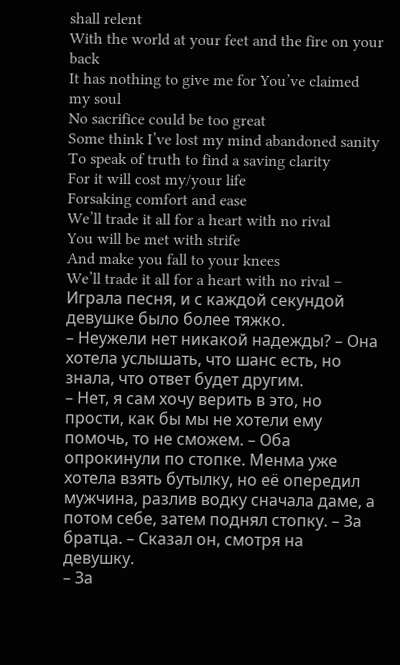shall relent
With the world at your feet and the fire on your back
It has nothing to give me for You’ve claimed my soul
No sacrifice could be too great
Some think I’ve lost my mind abandoned sanity
To speak of truth to find a saving clarity
For it will cost my/your life
Forsaking comfort and ease
We’ll trade it all for a heart with no rival
You will be met with strife
And make you fall to your knees
We’ll trade it all for a heart with no rival – Играла песня, и с каждой секундой девушке было более тяжко.
– Неужели нет никакой надежды? – Она хотела услышать, что шанс есть, но знала, что ответ будет другим.
– Нет, я сам хочу верить в это, но прости, как бы мы не хотели ему помочь, то не сможем. – Оба опрокинули по стопке. Менма уже хотела взять бутылку, но её опередил мужчина, разлив водку сначала даме, а потом себе, затем поднял стопку. – За братца. – Сказал он, смотря на девушку.
– За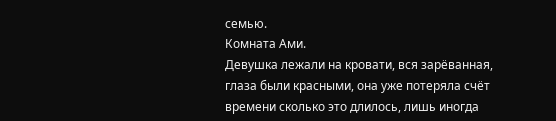семью.
Комната Ами.
Девушка лежали на кровати, вся зарёванная, глаза были красными, она уже потеряла счёт времени сколько это длилось, лишь иногда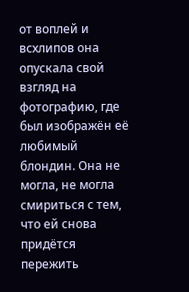от воплей и всхлипов она опускала свой взгляд на фотографию, где был изображён её любимый блондин. Она не могла, не могла смириться с тем, что ей снова придётся пережить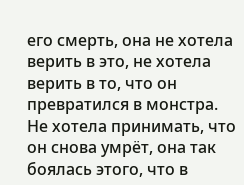его смерть, она не хотела верить в это, не хотела верить в то, что он превратился в монстра. Не хотела принимать, что он снова умрёт, она так боялась этого, что в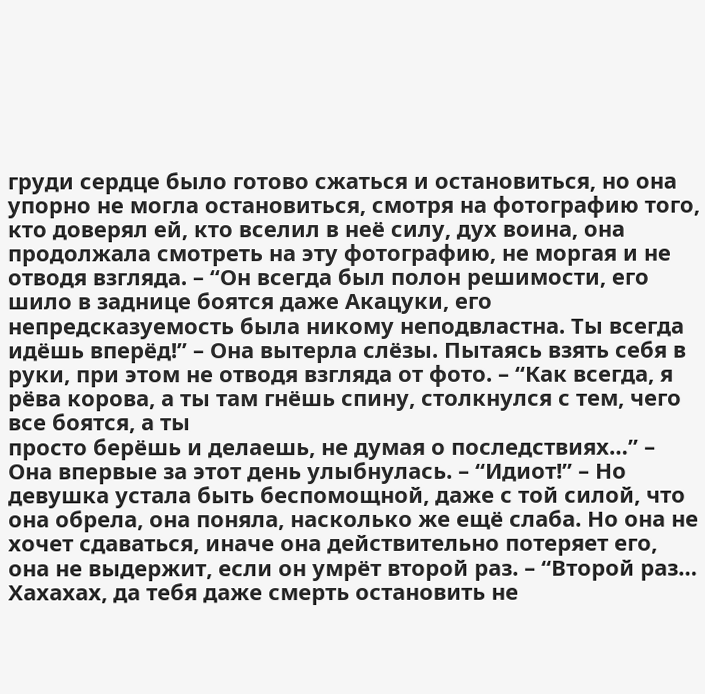груди сердце было готово сжаться и остановиться, но она упорно не могла остановиться, смотря на фотографию того, кто доверял ей, кто вселил в неё силу, дух воина, она продолжала смотреть на эту фотографию, не моргая и не отводя взгляда. – “Он всегда был полон решимости, его шило в заднице боятся даже Акацуки, его непредсказуемость была никому неподвластна. Ты всегда идёшь вперёд!” – Она вытерла слёзы. Пытаясь взять себя в руки, при этом не отводя взгляда от фото. – “Как всегда, я рёва корова, а ты там гнёшь спину, столкнулся с тем, чего все боятся, а ты
просто берёшь и делаешь, не думая о последствиях…” – Она впервые за этот день улыбнулась. – “Идиот!” – Но девушка устала быть беспомощной, даже с той силой, что она обрела, она поняла, насколько же ещё слаба. Но она не хочет сдаваться, иначе она действительно потеряет его, она не выдержит, если он умрёт второй раз. – “Второй раз… Хахахах, да тебя даже смерть остановить не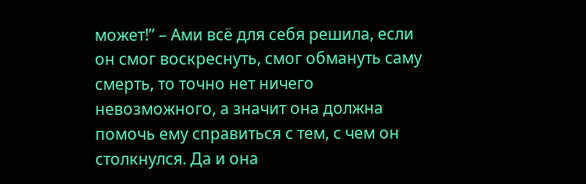может!” – Ами всё для себя решила, если он смог воскреснуть, смог обмануть саму смерть, то точно нет ничего невозможного, а значит она должна помочь ему справиться с тем, с чем он столкнулся. Да и она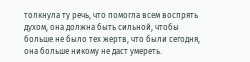толкнула ту речь, что помогла всем воспрять духом, она должна быть сильной, чтобы больше не было тех жертв, что были сегодня, она больше никому не даст умереть.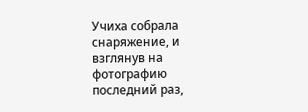Учиха собрала снаряжение, и взглянув на фотографию последний раз,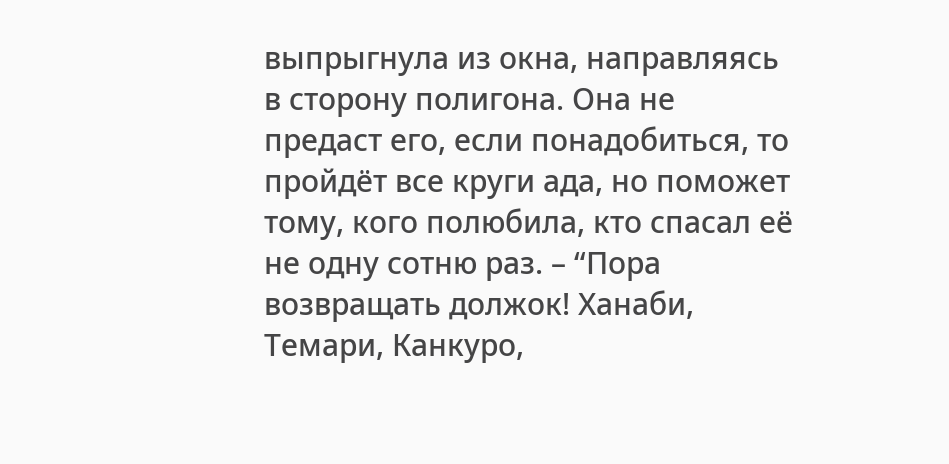выпрыгнула из окна, направляясь в сторону полигона. Она не предаст его, если понадобиться, то пройдёт все круги ада, но поможет тому, кого полюбила, кто спасал её не одну сотню раз. – “Пора возвращать должок! Ханаби, Темари, Канкуро,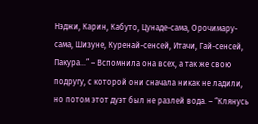Нэджи, Карин, Кабуто, Цунаде-сама, Орочимару-сама, Шизуне, Куренай-сенсей, Итачи, Гай-сенсей, Пакура…” – Вспомнила она всех, а так же свою подругу, с которой они сначала никак не ладили, но потом этот дуэт был не разлей вода. – “Клянусь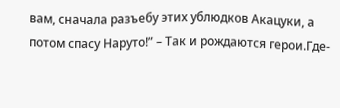вам, сначала разъебу этих ублюдков Акацуки, а потом спасу Наруто!” – Так и рождаются герои.Где-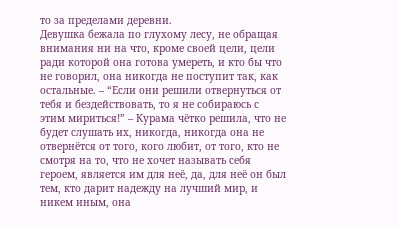то за пределами деревни.
Девушка бежала по глухому лесу, не обращая внимания ни на что, кроме своей цели, цели ради которой она готова умереть, и кто бы что не говорил, она никогда не поступит так, как остальные. – “Если они решили отвернуться от тебя и бездействовать, то я не собираюсь с этим мириться!” – Курама чётко решила, что не будет слушать их, никогда, никогда она не отвернётся от того, кого любит, от того, кто не смотря на то, что не хочет называть себя героем, является им для неё, да, для неё он был тем, кто дарит надежду на лучший мир, и никем иным, она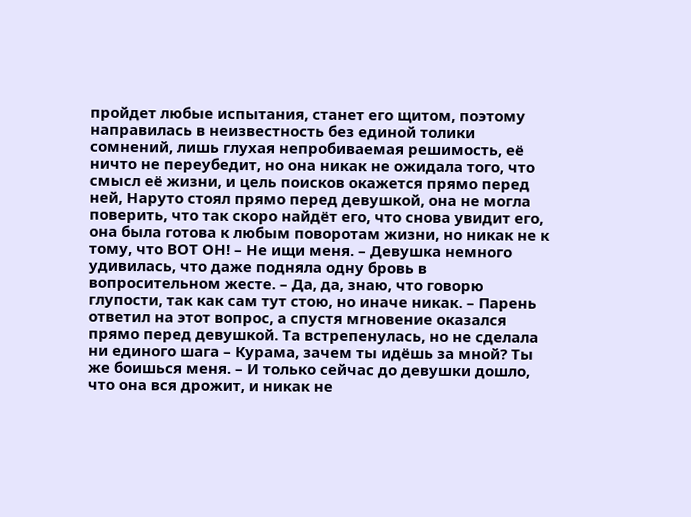пройдет любые испытания, станет его щитом, поэтому направилась в неизвестность без единой толики сомнений, лишь глухая непробиваемая решимость, её ничто не переубедит, но она никак не ожидала того, что смысл её жизни, и цель поисков окажется прямо перед ней, Наруто стоял прямо перед девушкой, она не могла поверить, что так скоро найдёт его, что снова увидит его, она была готова к любым поворотам жизни, но никак не к тому, что ВОТ ОН! – Не ищи меня. – Девушка немного удивилась, что даже подняла одну бровь в вопросительном жесте. – Да, да, знаю, что говорю глупости, так как сам тут стою, но иначе никак. – Парень ответил на этот вопрос, а спустя мгновение оказался прямо перед девушкой. Та встрепенулась, но не сделала ни единого шага – Курама, зачем ты идёшь за мной? Ты же боишься меня. – И только сейчас до девушки дошло, что она вся дрожит, и никак не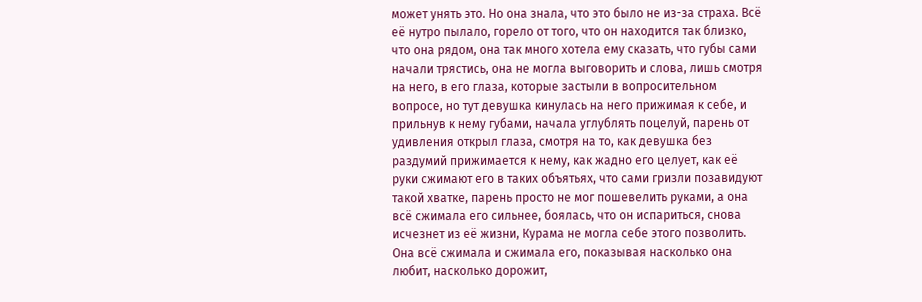может унять это. Но она знала, что это было не из-за страха. Всё её нутро пылало, горело от того, что он находится так близко, что она рядом, она так много хотела ему сказать, что губы сами начали трястись, она не могла выговорить и слова, лишь смотря на него, в его глаза, которые застыли в вопросительном вопросе, но тут девушка кинулась на него прижимая к себе, и прильнув к нему губами, начала углублять поцелуй, парень от удивления открыл глаза, смотря на то, как девушка без раздумий прижимается к нему, как жадно его целует, как её руки сжимают его в таких объятьях, что сами гризли позавидуют такой хватке, парень просто не мог пошевелить руками, а она всё сжимала его сильнее, боялась, что он испариться, снова исчезнет из её жизни, Курама не могла себе этого позволить. Она всё сжимала и сжимала его, показывая насколько она любит, насколько дорожит,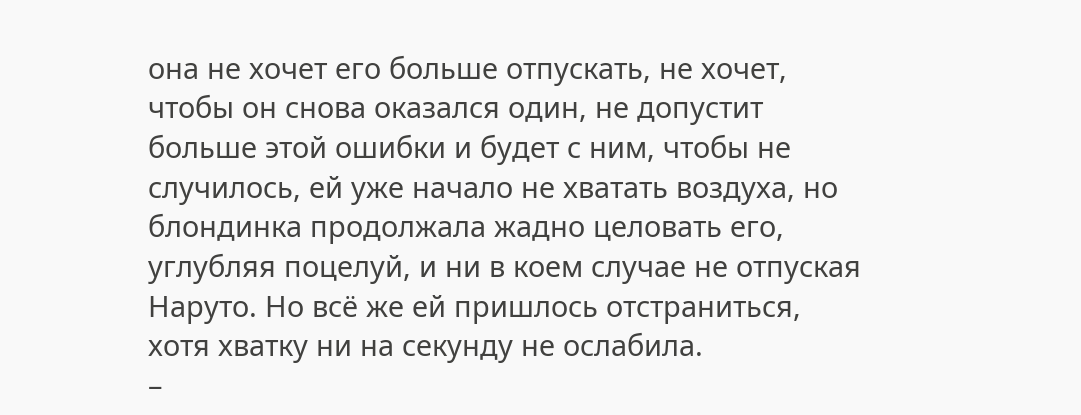она не хочет его больше отпускать, не хочет, чтобы он снова оказался один, не допустит больше этой ошибки и будет с ним, чтобы не случилось, ей уже начало не хватать воздуха, но блондинка продолжала жадно целовать его, углубляя поцелуй, и ни в коем случае не отпуская Наруто. Но всё же ей пришлось отстраниться, хотя хватку ни на секунду не ослабила.
–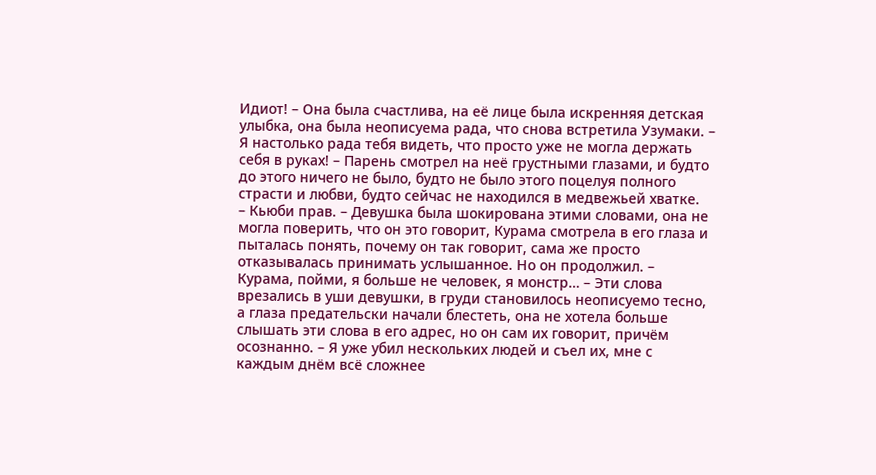Идиот! – Она была счастлива, на её лице была искренняя детская улыбка, она была неописуема рада, что снова встретила Узумаки. – Я настолько рада тебя видеть, что просто уже не могла держать себя в руках! – Парень смотрел на неё грустными глазами, и будто до этого ничего не было, будто не было этого поцелуя полного страсти и любви, будто сейчас не находился в медвежьей хватке.
– Кьюби прав. – Девушка была шокирована этими словами, она не могла поверить, что он это говорит, Курама смотрела в его глаза и пыталась понять, почему он так говорит, сама же просто отказывалась принимать услышанное. Но он продолжил. – Курама, пойми, я больше не человек, я монстр… – Эти слова врезались в уши девушки, в груди становилось неописуемо тесно, а глаза предательски начали блестеть, она не хотела больше слышать эти слова в его адрес, но он сам их говорит, причём осознанно. – Я уже убил нескольких людей и съел их, мне с каждым днём всё сложнее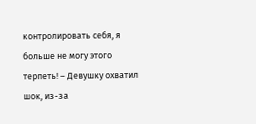контролировать себя, я больше не могу этого терпеть! – Девушку охватил шок, из-за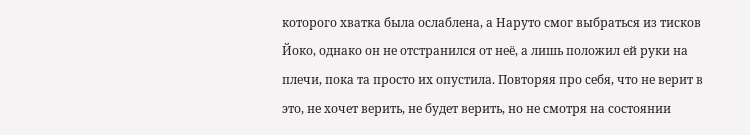которого хватка была ослаблена, а Наруто смог выбраться из тисков Йоко, однако он не отстранился от неё, а лишь положил ей руки на плечи, пока та просто их опустила. Повторяя про себя, что не верит в это, не хочет верить, не будет верить, но не смотря на состоянии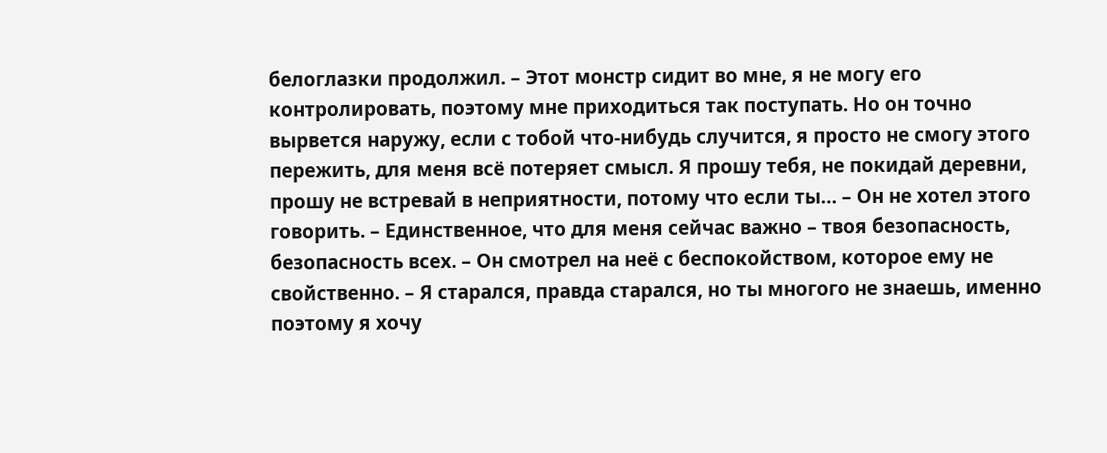белоглазки продолжил. – Этот монстр сидит во мне, я не могу его контролировать, поэтому мне приходиться так поступать. Но он точно вырвется наружу, если с тобой что-нибудь случится, я просто не смогу этого пережить, для меня всё потеряет смысл. Я прошу тебя, не покидай деревни, прошу не встревай в неприятности, потому что если ты… – Он не хотел этого говорить. – Единственное, что для меня сейчас важно – твоя безопасность, безопасность всех. – Он смотрел на неё с беспокойством, которое ему не свойственно. – Я старался, правда старался, но ты многого не знаешь, именно поэтому я хочу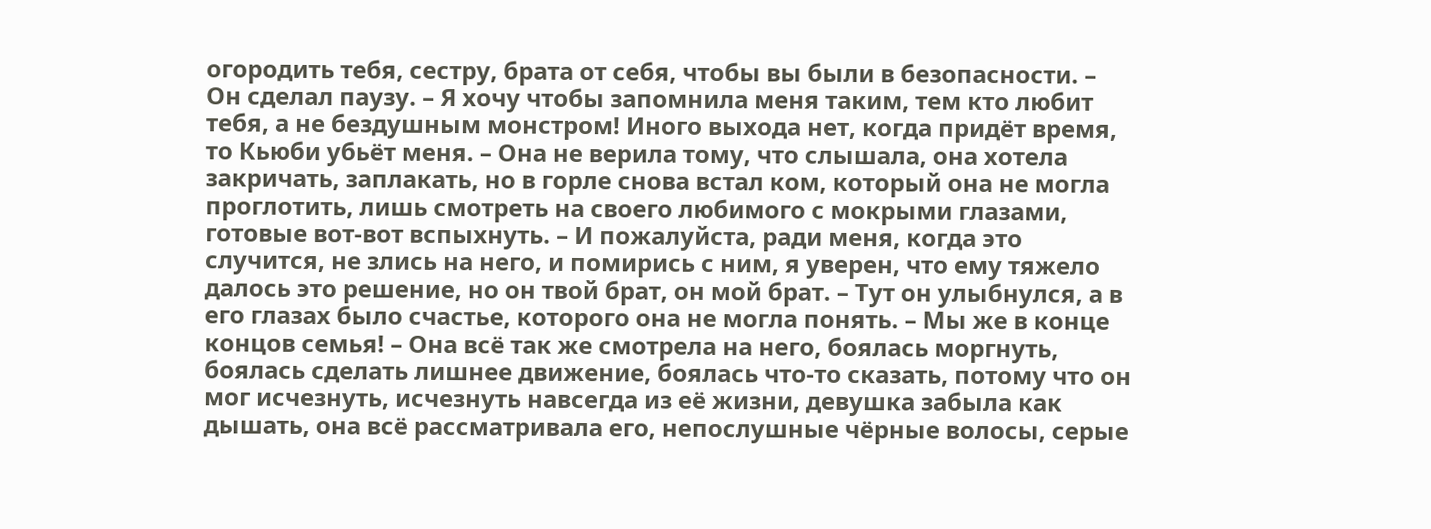огородить тебя, сестру, брата от себя, чтобы вы были в безопасности. – Он сделал паузу. – Я хочу чтобы запомнила меня таким, тем кто любит тебя, а не бездушным монстром! Иного выхода нет, когда придёт время, то Кьюби убьёт меня. – Она не верила тому, что слышала, она хотела закричать, заплакать, но в горле снова встал ком, который она не могла проглотить, лишь смотреть на своего любимого с мокрыми глазами, готовые вот-вот вспыхнуть. – И пожалуйста, ради меня, когда это случится, не злись на него, и помирись с ним, я уверен, что ему тяжело далось это решение, но он твой брат, он мой брат. – Тут он улыбнулся, а в его глазах было счастье, которого она не могла понять. – Мы же в конце концов семья! – Она всё так же смотрела на него, боялась моргнуть, боялась сделать лишнее движение, боялась что-то сказать, потому что он мог исчезнуть, исчезнуть навсегда из её жизни, девушка забыла как дышать, она всё рассматривала его, непослушные чёрные волосы, серые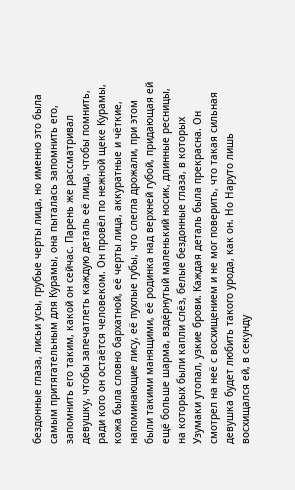бездонные глаза, лисьи усы, грубые черты лица, но именно это была самым притягательным для Курамы, она пыталась запомнить его, запомнить его таким, какой он сейчас. Парень же рассматривал девушку, чтобы запечатлеть каждую деталь её лица, чтобы помнить, ради кого он остаётся человеком. Он провёл по нежной щеке Курамы, кожа была словно бархатной, её черты лица, аккуратные и чёткие, напоминающие лису, её пухлые губы, что слегла дрожали, при этом были такими манящими, её родинка над верхней губой, придающая ей ещё больше шарма, вздёрнутый маленький носик, длинные ресницы, на которых были капли слёз, белые бездонные глаза, в которых Узумаки утопал, узкие брови. Каждая деталь была прекрасна. Он смотрел на неё с восхищением и не мог поверить, что такая сильная девушка будет любить такого урода, как он. Но Наруто лишь восхищался ей, в секунду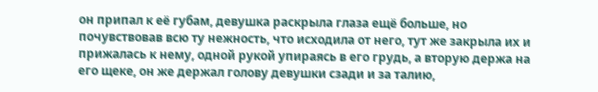он припал к её губам, девушка раскрыла глаза ещё больше, но почувствовав всю ту нежность, что исходила от него, тут же закрыла их и прижалась к нему, одной рукой упираясь в его грудь, а вторую держа на его щеке, он же держал голову девушки сзади и за талию,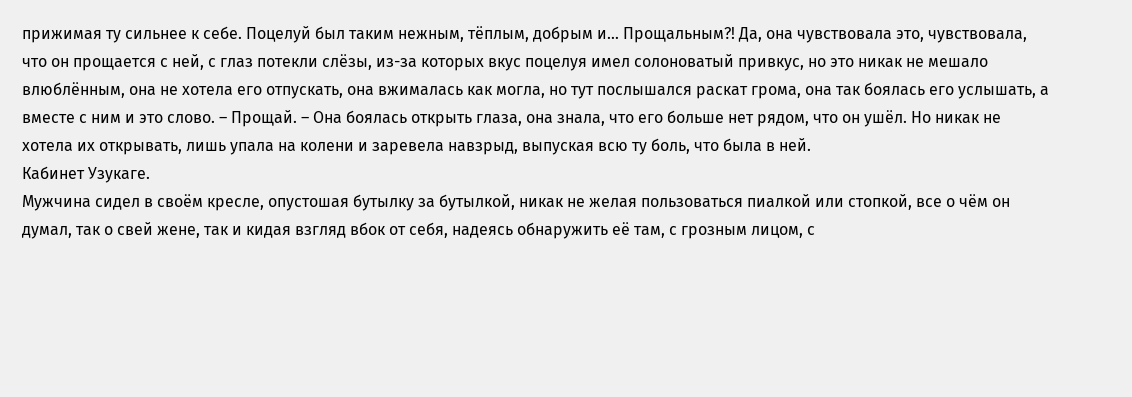прижимая ту сильнее к себе. Поцелуй был таким нежным, тёплым, добрым и… Прощальным?! Да, она чувствовала это, чувствовала, что он прощается с ней, с глаз потекли слёзы, из-за которых вкус поцелуя имел солоноватый привкус, но это никак не мешало влюблённым, она не хотела его отпускать, она вжималась как могла, но тут послышался раскат грома, она так боялась его услышать, а вместе с ним и это слово. – Прощай. – Она боялась открыть глаза, она знала, что его больше нет рядом, что он ушёл. Но никак не хотела их открывать, лишь упала на колени и заревела навзрыд, выпуская всю ту боль, что была в ней.
Кабинет Узукаге.
Мужчина сидел в своём кресле, опустошая бутылку за бутылкой, никак не желая пользоваться пиалкой или стопкой, все о чём он думал, так о свей жене, так и кидая взгляд вбок от себя, надеясь обнаружить её там, с грозным лицом, с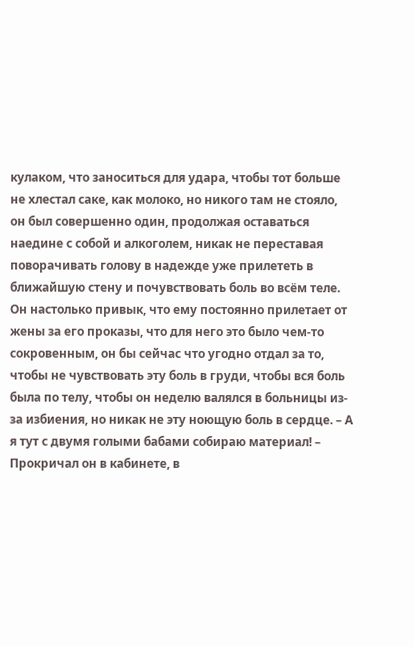кулаком, что заноситься для удара, чтобы тот больше не хлестал саке, как молоко, но никого там не стояло, он был совершенно один, продолжая оставаться наедине с собой и алкоголем, никак не переставая поворачивать голову в надежде уже прилететь в ближайшую стену и почувствовать боль во всём теле. Он настолько привык, что ему постоянно прилетает от жены за его проказы, что для него это было чем-то сокровенным, он бы сейчас что угодно отдал за то, чтобы не чувствовать эту боль в груди, чтобы вся боль была по телу, чтобы он неделю валялся в больницы из-за избиения, но никак не эту ноющую боль в сердце. – А я тут с двумя голыми бабами собираю материал! – Прокричал он в кабинете, в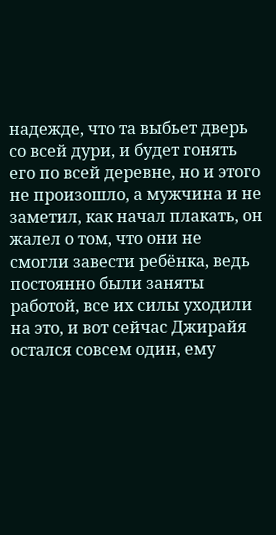надежде, что та выбьет дверь со всей дури, и будет гонять его по всей деревне, но и этого не произошло, а мужчина и не заметил, как начал плакать, он жалел о том, что они не смогли завести ребёнка, ведь постоянно были заняты работой, все их силы уходили на это, и вот сейчас Джирайя остался совсем один, ему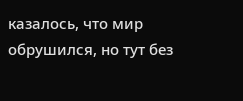казалось, что мир обрушился, но тут без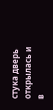стука дверь открылась и в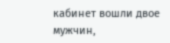кабинет вошли двое мужчин,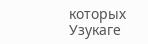которых Узукаге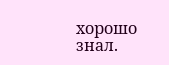хорошо знал.